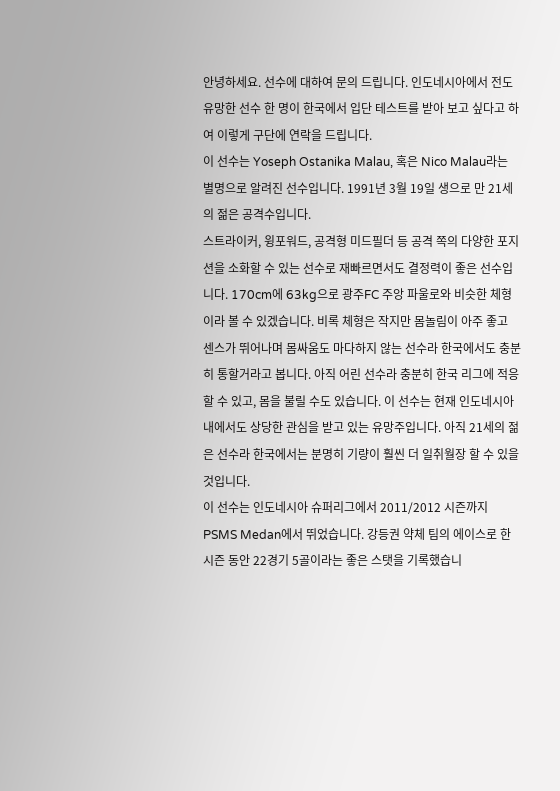안녕하세요. 선수에 대하여 문의 드립니다. 인도네시아에서 전도 유망한 선수 한 명이 한국에서 입단 테스트를 받아 보고 싶다고 하여 이렇게 구단에 연락을 드립니다.
이 선수는 Yoseph Ostanika Malau, 혹은 Nico Malau라는 별명으로 알려진 선수입니다. 1991년 3월 19일 생으로 만 21세의 젊은 공격수입니다.
스트라이커, 윙포워드, 공격형 미드필더 등 공격 쪽의 다양한 포지션을 소화할 수 있는 선수로 재빠르면서도 결정력이 좋은 선수입니다. 170cm에 63kg으로 광주FC 주앙 파울로와 비슷한 체형이라 볼 수 있겠습니다. 비록 체형은 작지만 몸놀림이 아주 좋고 센스가 뛰어나며 몸싸움도 마다하지 않는 선수라 한국에서도 충분히 통할거라고 봅니다. 아직 어린 선수라 충분히 한국 리그에 적응할 수 있고, 몸을 불릴 수도 있습니다. 이 선수는 현재 인도네시아 내에서도 상당한 관심을 받고 있는 유망주입니다. 아직 21세의 젊은 선수라 한국에서는 분명히 기량이 훨씬 더 일취월장 할 수 있을 것입니다.
이 선수는 인도네시아 슈퍼리그에서 2011/2012 시즌까지 PSMS Medan에서 뛰었습니다. 강등권 약체 팀의 에이스로 한 시즌 동안 22경기 5골이라는 좋은 스탯을 기록했습니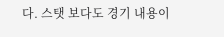다. 스탯 보다도 경기 내용이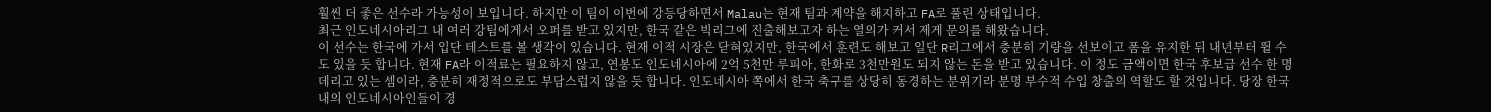훨씬 더 좋은 선수라 가능성이 보입니다. 하지만 이 팀이 이번에 강등당하면서 Malau는 현재 팀과 계약을 해지하고 FA로 풀린 상태입니다.
최근 인도네시아리그 내 여러 강팀에게서 오퍼를 받고 있지만, 한국 같은 빅리그에 진출해보고자 하는 열의가 커서 제게 문의를 해왔습니다.
이 선수는 한국에 가서 입단 테스트를 볼 생각이 있습니다. 현재 이적 시장은 닫혀있지만, 한국에서 훈련도 해보고 일단 R리그에서 충분히 기량을 선보이고 폼을 유지한 뒤 내년부터 뛸 수도 있을 듯 합니다. 현재 FA라 이적료는 필요하지 않고, 연봉도 인도네시아에 2억 5천만 루피아, 한화로 3천만원도 되지 않는 돈을 받고 있습니다. 이 정도 금액이면 한국 후보급 선수 한 명 데리고 있는 셈이라, 충분히 재정적으로도 부담스럽지 않을 듯 합니다. 인도네시아 쪽에서 한국 축구를 상당히 동경하는 분위기라 분명 부수적 수입 창출의 역할도 할 것입니다. 당장 한국 내의 인도네시아인들이 경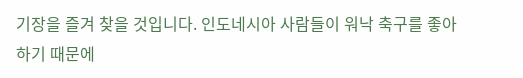기장을 즐겨 찾을 것입니다. 인도네시아 사람들이 워낙 축구를 좋아하기 때문에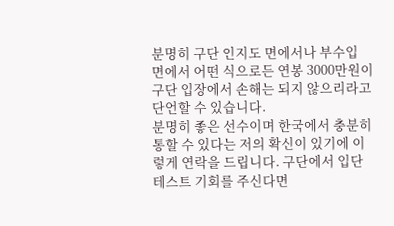분명히 구단 인지도 면에서나 부수입 면에서 어떤 식으로든 연봉 3000만원이 구단 입장에서 손해는 되지 않으리라고 단언할 수 있습니다.
분명히 좋은 선수이며 한국에서 충분히 통할 수 있다는 저의 확신이 있기에 이렇게 연락을 드립니다. 구단에서 입단 테스트 기회를 주신다면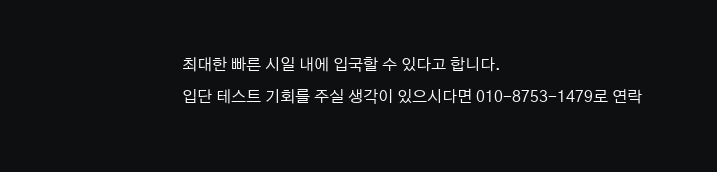최대한 빠른 시일 내에 입국할 수 있다고 합니다.
입단 테스트 기회를 주실 생각이 있으시다면 010-8753-1479로 연락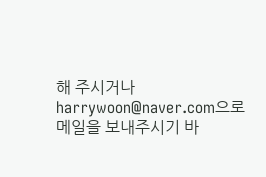해 주시거나 harrywoon@naver.com으로 메일을 보내주시기 바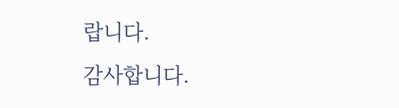랍니다.
감사합니다.